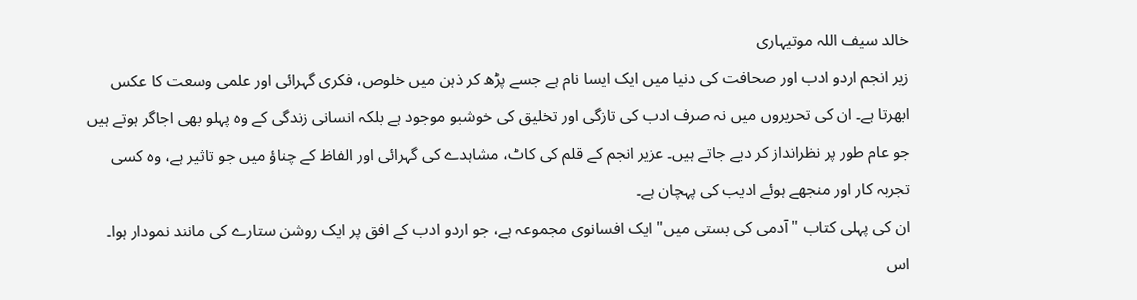خالد سیف اللہ موتیہاری
زیر انجم اردو ادب اور صحافت کی دنیا میں ایک ایسا نام ہے جسے پڑھ کر ذہن میں خلوص، فکری گہرائی اور علمی وسعت کا عکس ابھرتا ہے۔ ان کی تحریروں میں نہ صرف ادب کی تازگی اور تخلیق کی خوشبو موجود ہے بلکہ انسانی زندگی کے وہ پہلو بھی اجاگر ہوتے ہیں جو عام طور پر نظرانداز کر دیے جاتے ہیں۔ عزیر انجم کے قلم کی کاٹ، مشاہدے کی گہرائی اور الفاظ کے چناؤ میں جو تاثیر ہے، وہ کسی تجربہ کار اور منجھے ہوئے ادیب کی پہچان ہے۔
ان کی پہلی کتاب "آدمی کی بستی میں" ایک افسانوی مجموعہ ہے، جو اردو ادب کے افق پر ایک روشن ستارے کی مانند نمودار ہوا۔ اس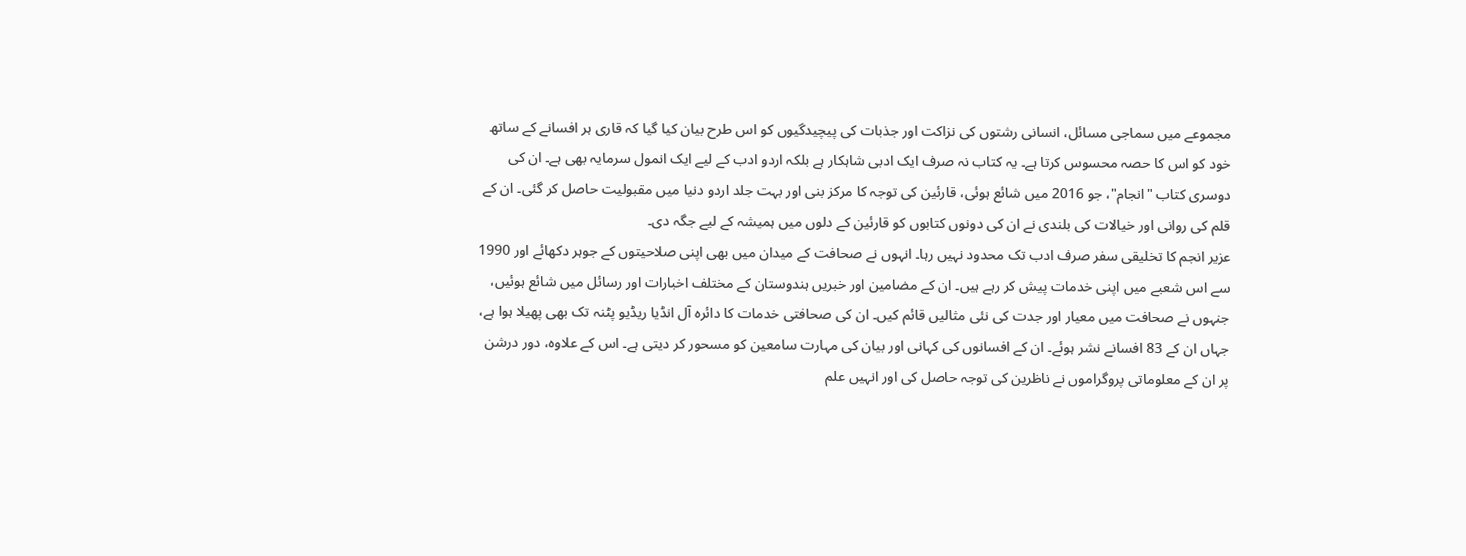مجموعے میں سماجی مسائل، انسانی رشتوں کی نزاکت اور جذبات کی پیچیدگیوں کو اس طرح بیان کیا گیا کہ قاری ہر افسانے کے ساتھ خود کو اس کا حصہ محسوس کرتا ہے۔ یہ کتاب نہ صرف ایک ادبی شاہکار ہے بلکہ اردو ادب کے لیے ایک انمول سرمایہ بھی ہے۔ ان کی دوسری کتاب "انجام"، جو 2016 میں شائع ہوئی، قارئین کی توجہ کا مرکز بنی اور بہت جلد اردو دنیا میں مقبولیت حاصل کر گئی۔ ان کے قلم کی روانی اور خیالات کی بلندی نے ان کی دونوں کتابوں کو قارئین کے دلوں میں ہمیشہ کے لیے جگہ دی۔
عزیر انجم کا تخلیقی سفر صرف ادب تک محدود نہیں رہا۔ انہوں نے صحافت کے میدان میں بھی اپنی صلاحیتوں کے جوہر دکھائے اور 1990 سے اس شعبے میں اپنی خدمات پیش کر رہے ہیں۔ ان کے مضامین اور خبریں ہندوستان کے مختلف اخبارات اور رسائل میں شائع ہوئیں، جنہوں نے صحافت میں معیار اور جدت کی نئی مثالیں قائم کیں۔ ان کی صحافتی خدمات کا دائرہ آل انڈیا ریڈیو پٹنہ تک بھی پھیلا ہوا ہے، جہاں ان کے 83 افسانے نشر ہوئے۔ ان کے افسانوں کی کہانی اور بیان کی مہارت سامعین کو مسحور کر دیتی ہے۔ اس کے علاوہ، دور درشن پر ان کے معلوماتی پروگراموں نے ناظرین کی توجہ حاصل کی اور انہیں علم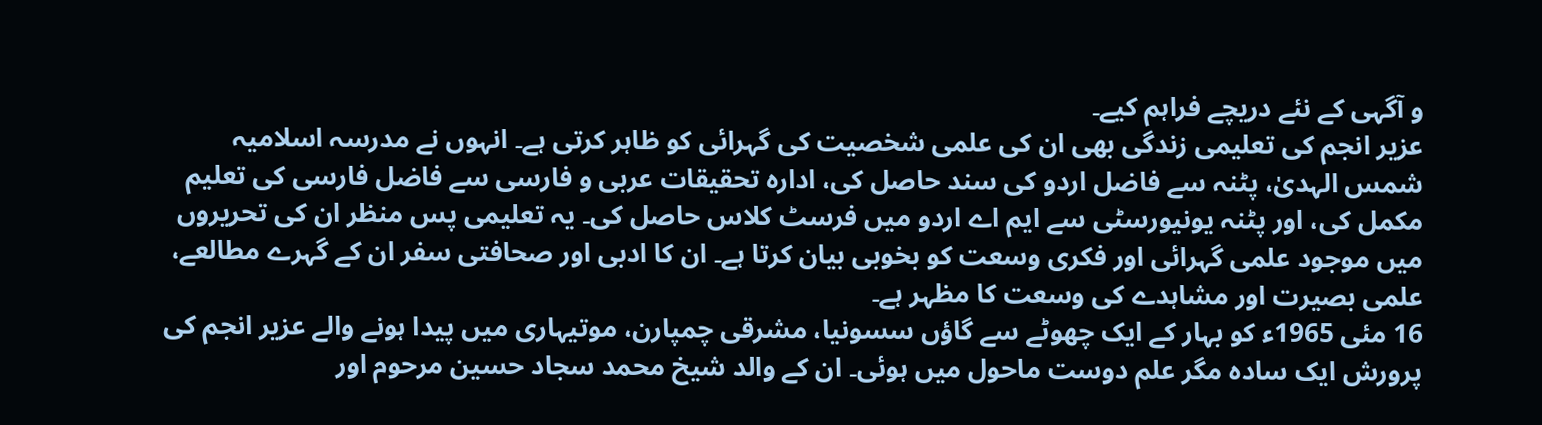و آگہی کے نئے دریچے فراہم کیے۔
عزیر انجم کی تعلیمی زندگی بھی ان کی علمی شخصیت کی گہرائی کو ظاہر کرتی ہے۔ انہوں نے مدرسہ اسلامیہ شمس الہدیٰ، پٹنہ سے فاضل اردو کی سند حاصل کی، ادارہ تحقیقات عربی و فارسی سے فاضل فارسی کی تعلیم مکمل کی، اور پٹنہ یونیورسٹی سے ایم اے اردو میں فرسٹ کلاس حاصل کی۔ یہ تعلیمی پس منظر ان کی تحریروں میں موجود علمی گہرائی اور فکری وسعت کو بخوبی بیان کرتا ہے۔ ان کا ادبی اور صحافتی سفر ان کے گہرے مطالعے، علمی بصیرت اور مشاہدے کی وسعت کا مظہر ہے۔
16 مئی 1965ء کو بہار کے ایک چھوٹے سے گاؤں سسونیا، مشرقی چمپارن، موتیہاری میں پیدا ہونے والے عزیر انجم کی پرورش ایک سادہ مگر علم دوست ماحول میں ہوئی۔ ان کے والد شیخ محمد سجاد حسین مرحوم اور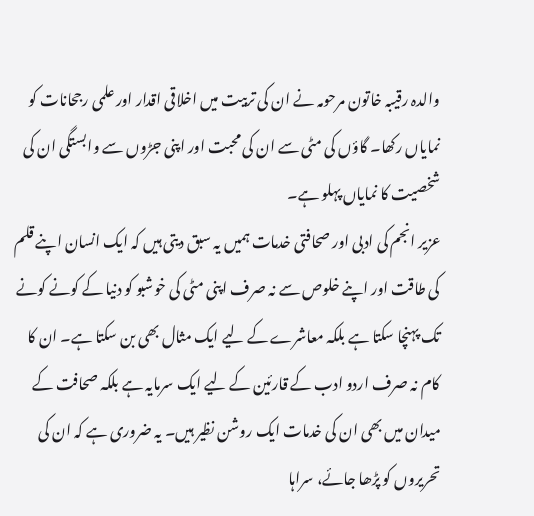والدہ رقیبہ خاتون مرحومہ نے ان کی تربیت میں اخلاقی اقدار اور علمی رجحانات کو نمایاں رکھا۔ گاؤں کی مٹی سے ان کی محبت اور اپنی جڑوں سے وابستگی ان کی شخصیت کا نمایاں پہلو ہے۔
عزیر انجم کی ادبی اور صحافتی خدمات ہمیں یہ سبق دیتی ہیں کہ ایک انسان اپنے قلم کی طاقت اور اپنے خلوص سے نہ صرف اپنی مٹی کی خوشبو کو دنیا کے کونے کونے تک پہنچا سکتا ہے بلکہ معاشرے کے لیے ایک مثال بھی بن سکتا ہے۔ ان کا کام نہ صرف اردو ادب کے قارئین کے لیے ایک سرمایہ ہے بلکہ صحافت کے میدان میں بھی ان کی خدمات ایک روشن نظیر ہیں۔ یہ ضروری ہے کہ ان کی تحریروں کو پڑھا جائے، سراہا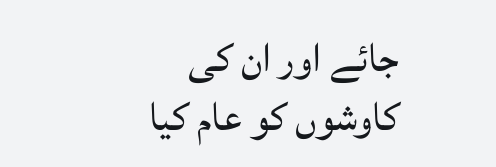جائے اور ان کی کاوشوں کو عام کیا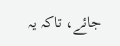جائے، تاکہ یہ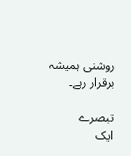روشنی ہمیشہ برقرار رہے۔

تبصرے
ایک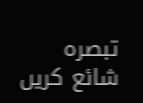تبصرہ شائع کریں